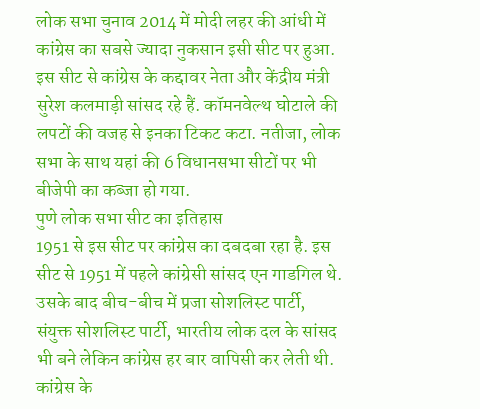लोक सभा चुनाव 2014 में मोदी लहर की आंधी में कांग्रेस का सबसे ज्यादा नुकसान इसी सीट पर हुआ. इस सीट से कांग्रेस के कद्दावर नेता और केंद्रीय मंत्री सुरेश कलमाड़ी सांसद रहे हैं. कॉमनवेल्थ घोटाले की लपटों की वजह से इनका टिकट कटा. नतीजा, लोक सभा के साथ यहां की 6 विधानसभा सीटों पर भी बीजेपी का कब्जा हो गया.
पुणे लोक सभा सीट का इतिहास
1951 से इस सीट पर कांग्रेस का दबदबा रहा है. इस सीट से 1951 में पहले कांग्रेसी सांसद एन गाडगिल थे. उसके बाद बीच-बीच में प्रजा सोशलिस्ट पार्टी, संयुक्त सोशलिस्ट पार्टी, भारतीय लोक दल के सांसद भी बने लेकिन कांग्रेस हर बार वापिसी कर लेती थी. कांग्रेस के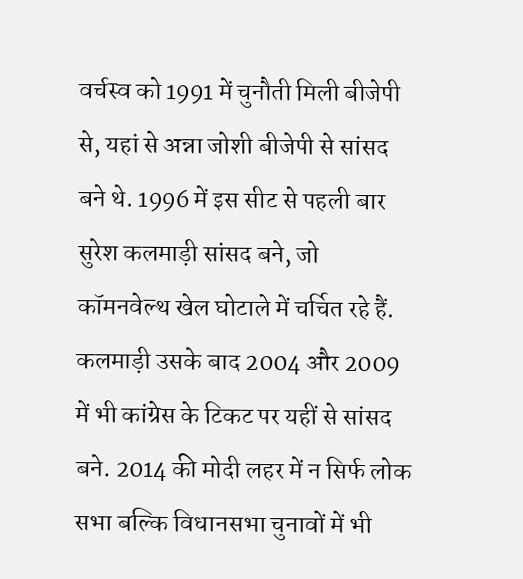वर्चस्व को 1991 में चुनौती मिली बीजेपी से, यहां से अन्ना जोशी बीजेपी से सांसद बने थे. 1996 में इस सीट से पहली बार सुरेश कलमाड़ी सांसद बने, जो कॉमनवेल्थ खेल घोटाले में चर्चित रहे हैं. कलमाड़ी उसके बाद 2004 और 2009 में भी कांग्रेस के टिकट पर यहीं से सांसद बने. 2014 की मोदी लहर में न सिर्फ लोक सभा बल्कि विधानसभा चुनावों में भी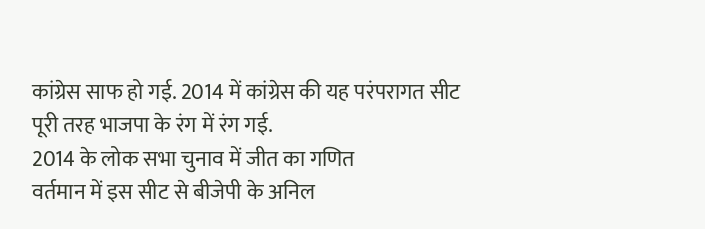कांग्रेस साफ हो गई. 2014 में कांग्रेस की यह परंपरागत सीट पूरी तरह भाजपा के रंग में रंग गई.
2014 के लोक सभा चुनाव में जीत का गणित
वर्तमान में इस सीट से बीजेपी के अनिल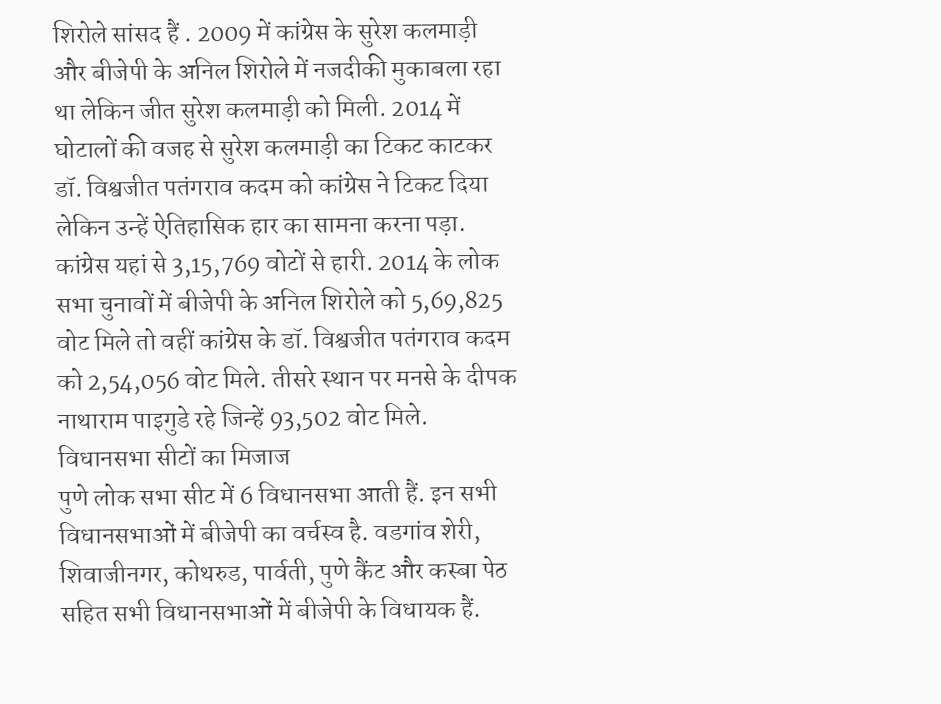शिरोले सांसद हैं . 2009 में कांग्रेस के सुरेश कलमाड़ी और बीजेपी के अनिल शिरोले में नजदीकी मुकाबला रहा था लेकिन जीत सुरेश कलमाड़ी को मिली. 2014 में घोटालों की वजह से सुरेश कलमाड़ी का टिकट काटकर डॉ. विश्वजीत पतंगराव कदम को कांग्रेस ने टिकट दिया लेकिन उन्हें ऐतिहासिक हार का सामना करना पड़ा. कांग्रेस यहां से 3,15,769 वोटों से हारी. 2014 के लोक सभा चुनावों में बीजेपी के अनिल शिरोले को 5,69,825 वोट मिले तो वहीं कांग्रेस के डॉ. विश्वजीत पतंगराव कदम को 2,54,056 वोट मिले. तीसरे स्थान पर मनसे के दीपक नाथाराम पाइगुडे रहे जिन्हें 93,502 वोट मिले.
विधानसभा सीटों का मिजाज
पुणे लोक सभा सीट में 6 विधानसभा आती हैं. इन सभी विधानसभाओं में बीजेपी का वर्चस्व है. वडगांव शेरी, शिवाजीनगर, कोथरुड, पार्वती, पुणे कैंट और कस्बा पेठ सहित सभी विधानसभाओं में बीजेपी के विधायक हैं.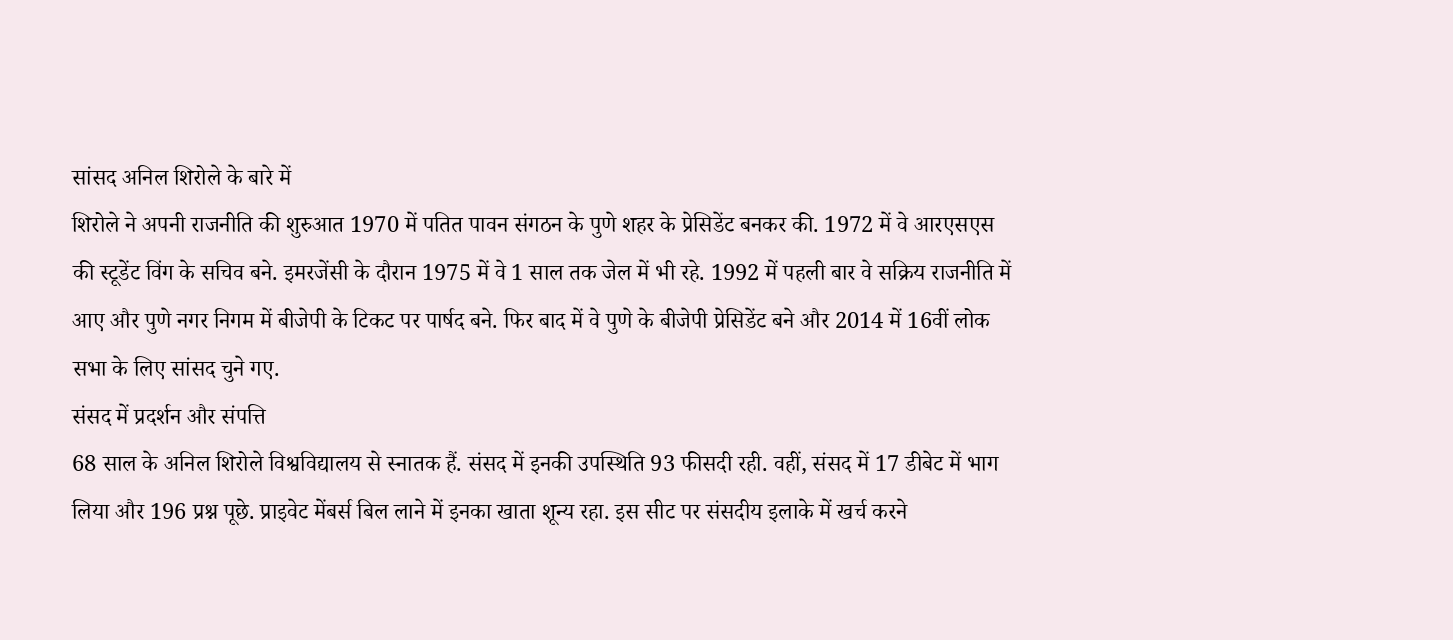सांसद अनिल शिरोले के बारे में
शिरोले ने अपनी राजनीति की शुरुआत 1970 में पतित पावन संगठन के पुणे शहर के प्रेसिडेंट बनकर की. 1972 में वे आरएसएस की स्टूडेंट विंग के सचिव बने. इमरजेंसी के दौरान 1975 में वे 1 साल तक जेल में भी रहे. 1992 में पहली बार वे सक्रिय राजनीति में आए और पुणे नगर निगम में बीजेपी के टिकट पर पार्षद बने. फिर बाद में वे पुणे के बीजेपी प्रेसिडेंट बने और 2014 में 16वीं लोक सभा के लिए सांसद चुने गए.
संसद में प्रदर्शन और संपत्ति
68 साल के अनिल शिरोले विश्वविद्यालय से स्नातक हैं. संसद में इनकी उपस्थिति 93 फीसदी रही. वहीं, संसद में 17 डीबेट में भाग लिया और 196 प्रश्न पूछे. प्राइवेट मेंबर्स बिल लाने में इनका खाता शून्य रहा. इस सीट पर संसदीय इलाके में खर्च करने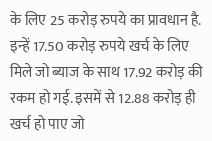के लिए 25 करोड़ रुपये का प्रावधान है. इन्हें 17.50 करोड़ रुपये खर्च के लिए मिले जो ब्याज के साथ 17.92 करोड़ की रकम हो गई. इसमें से 12.88 करोड़ ही खर्च हो पाए जो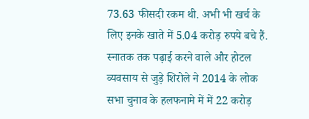73.63 फीसदी रकम थी. अभी भी खर्च के लिए इनके खाते में 5.04 करोड़ रुपये बचे हैं. स्नातक तक पढ़ाई करने वाले और होटल व्यवसाय से जुड़े शिरोले ने 2014 के लोक सभा चुनाव के हलफनामे में में 22 करोड़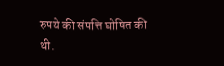रुपये की संपत्ति घोषित की थी.